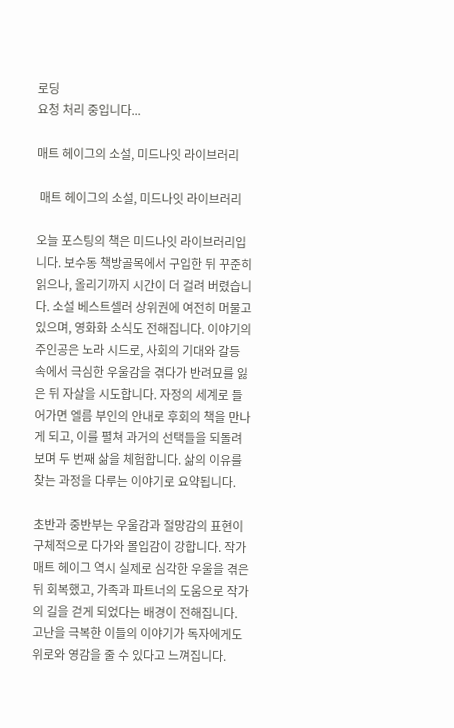로딩
요청 처리 중입니다...

매트 헤이그의 소설, 미드나잇 라이브러리

 매트 헤이그의 소설, 미드나잇 라이브러리

오늘 포스팅의 책은 미드나잇 라이브러리입니다. 보수동 책방골목에서 구입한 뒤 꾸준히 읽으나, 올리기까지 시간이 더 걸려 버렸습니다. 소설 베스트셀러 상위권에 여전히 머물고 있으며, 영화화 소식도 전해집니다. 이야기의 주인공은 노라 시드로, 사회의 기대와 갈등 속에서 극심한 우울감을 겪다가 반려묘를 잃은 뒤 자살을 시도합니다. 자정의 세계로 들어가면 엘름 부인의 안내로 후회의 책을 만나게 되고, 이를 펼쳐 과거의 선택들을 되돌려보며 두 번째 삶을 체험합니다. 삶의 이유를 찾는 과정을 다루는 이야기로 요약됩니다.

초반과 중반부는 우울감과 절망감의 표현이 구체적으로 다가와 몰입감이 강합니다. 작가 매트 헤이그 역시 실제로 심각한 우울을 겪은 뒤 회복했고, 가족과 파트너의 도움으로 작가의 길을 걷게 되었다는 배경이 전해집니다. 고난을 극복한 이들의 이야기가 독자에게도 위로와 영감을 줄 수 있다고 느껴집니다.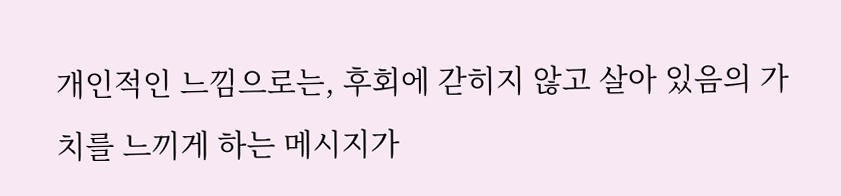개인적인 느낌으로는, 후회에 갇히지 않고 살아 있음의 가치를 느끼게 하는 메시지가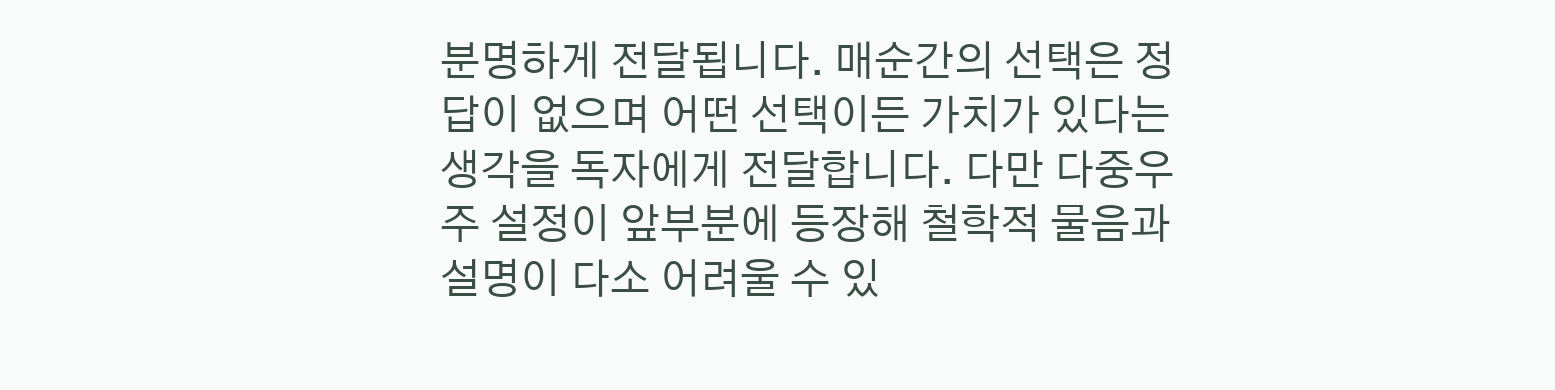분명하게 전달됩니다. 매순간의 선택은 정답이 없으며 어떤 선택이든 가치가 있다는 생각을 독자에게 전달합니다. 다만 다중우주 설정이 앞부분에 등장해 철학적 물음과 설명이 다소 어려울 수 있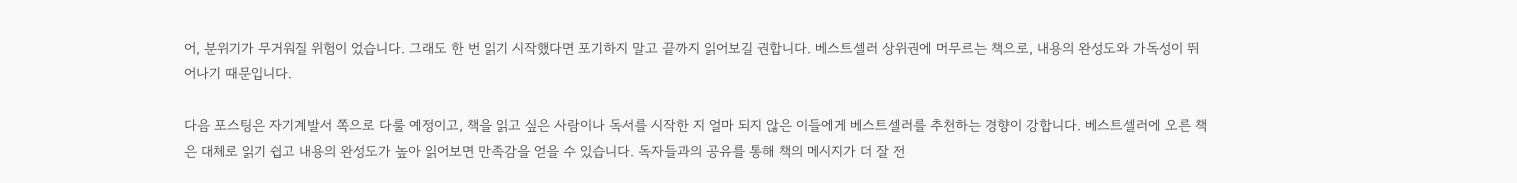어, 분위기가 무거워질 위험이 었습니다. 그래도 한 번 읽기 시작했다면 포기하지 말고 끝까지 읽어보길 권합니다. 베스트셀러 상위권에 머무르는 책으로, 내용의 완성도와 가독성이 뛰어나기 때문입니다.

다음 포스팅은 자기계발서 쪽으로 다룰 예정이고, 책을 읽고 싶은 사람이나 독서를 시작한 지 얼마 되지 않은 이들에게 베스트셀러를 추천하는 경향이 강합니다. 베스트셀러에 오른 책은 대체로 읽기 쉽고 내용의 완성도가 높아 읽어보면 만족감을 얻을 수 있습니다. 독자들과의 공유를 통해 책의 메시지가 더 잘 전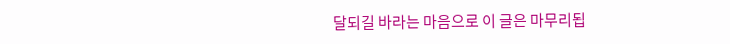달되길 바라는 마음으로 이 글은 마무리됩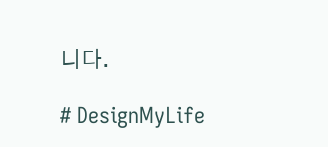니다.

# DesignMyLife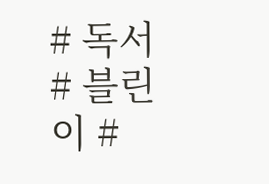# 독서 # 블린이 #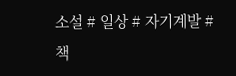소설 # 일상 # 자기계발 # 책